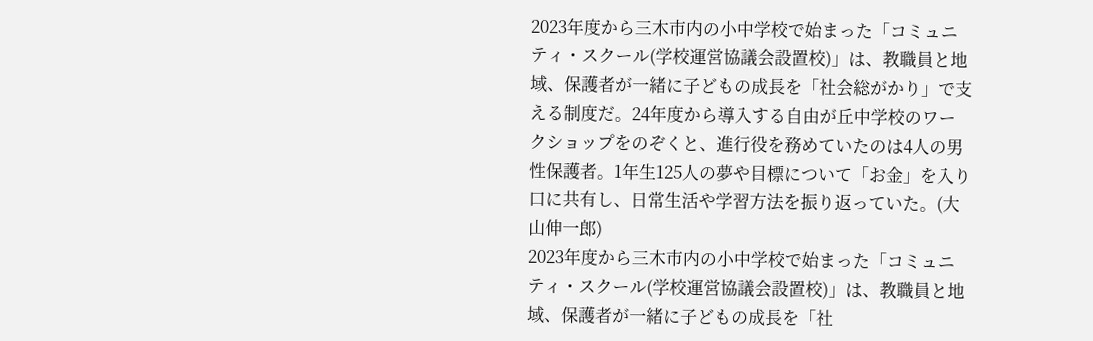2023年度から三木市内の小中学校で始まった「コミュニティ・スクール(学校運営協議会設置校)」は、教職員と地域、保護者が一緒に子どもの成長を「社会総がかり」で支える制度だ。24年度から導入する自由が丘中学校のワークショップをのぞくと、進行役を務めていたのは4人の男性保護者。1年生125人の夢や目標について「お金」を入り口に共有し、日常生活や学習方法を振り返っていた。(大山伸一郎)
2023年度から三木市内の小中学校で始まった「コミュニティ・スクール(学校運営協議会設置校)」は、教職員と地域、保護者が一緒に子どもの成長を「社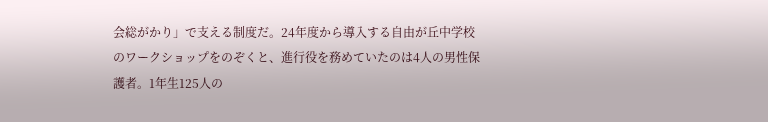会総がかり」で支える制度だ。24年度から導入する自由が丘中学校のワークショップをのぞくと、進行役を務めていたのは4人の男性保護者。1年生125人の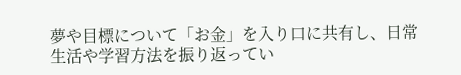夢や目標について「お金」を入り口に共有し、日常生活や学習方法を振り返ってい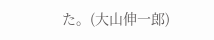た。(大山伸一郎)